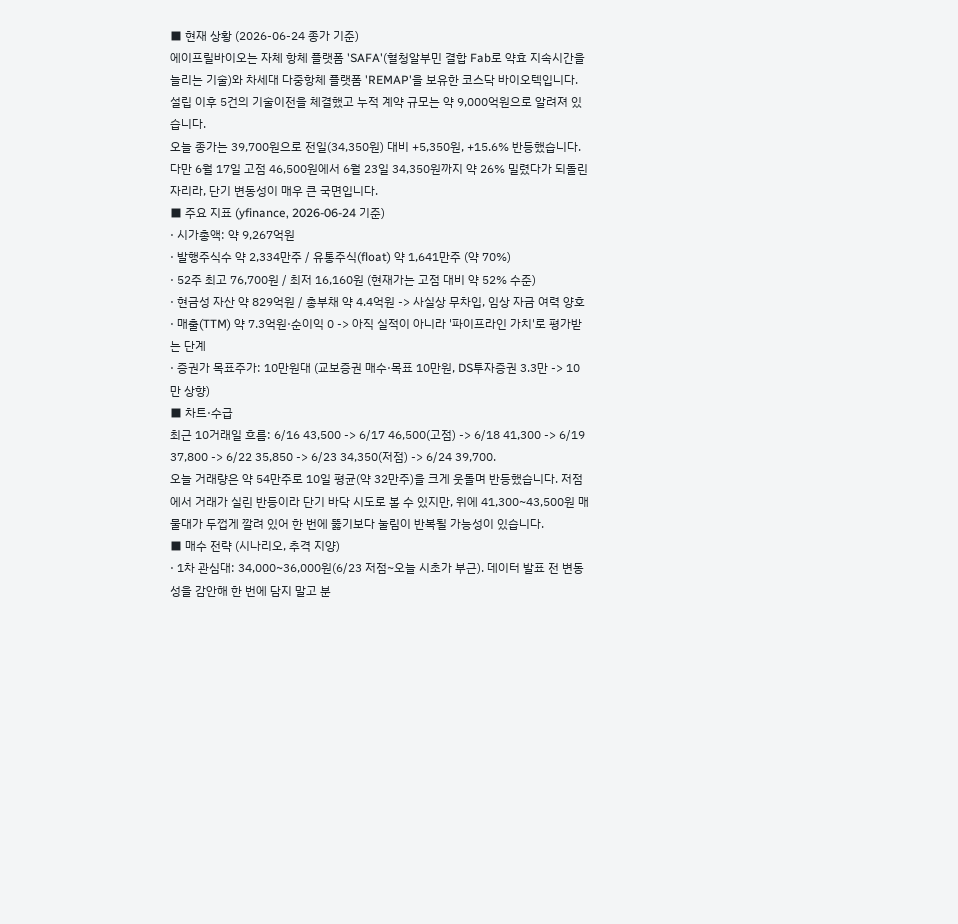■ 현재 상황 (2026-06-24 종가 기준)
에이프릴바이오는 자체 항체 플랫폼 'SAFA'(혈청알부민 결합 Fab로 약효 지속시간을 늘리는 기술)와 차세대 다중항체 플랫폼 'REMAP'을 보유한 코스닥 바이오텍입니다. 설립 이후 5건의 기술이전을 체결했고 누적 계약 규모는 약 9,000억원으로 알려져 있습니다.
오늘 종가는 39,700원으로 전일(34,350원) 대비 +5,350원, +15.6% 반등했습니다. 다만 6월 17일 고점 46,500원에서 6월 23일 34,350원까지 약 26% 밀렸다가 되돌린 자리라, 단기 변동성이 매우 큰 국면입니다.
■ 주요 지표 (yfinance, 2026-06-24 기준)
· 시가총액: 약 9,267억원
· 발행주식수 약 2,334만주 / 유통주식(float) 약 1,641만주 (약 70%)
· 52주 최고 76,700원 / 최저 16,160원 (현재가는 고점 대비 약 52% 수준)
· 현금성 자산 약 829억원 / 총부채 약 4.4억원 -> 사실상 무차입, 임상 자금 여력 양호
· 매출(TTM) 약 7.3억원·순이익 0 -> 아직 실적이 아니라 '파이프라인 가치'로 평가받는 단계
· 증권가 목표주가: 10만원대 (교보증권 매수·목표 10만원, DS투자증권 3.3만 -> 10만 상향)
■ 차트·수급
최근 10거래일 흐름: 6/16 43,500 -> 6/17 46,500(고점) -> 6/18 41,300 -> 6/19 37,800 -> 6/22 35,850 -> 6/23 34,350(저점) -> 6/24 39,700.
오늘 거래량은 약 54만주로 10일 평균(약 32만주)을 크게 웃돌며 반등했습니다. 저점에서 거래가 실린 반등이라 단기 바닥 시도로 볼 수 있지만, 위에 41,300~43,500원 매물대가 두껍게 깔려 있어 한 번에 뚫기보다 눌림이 반복될 가능성이 있습니다.
■ 매수 전략 (시나리오, 추격 지양)
· 1차 관심대: 34,000~36,000원(6/23 저점~오늘 시초가 부근). 데이터 발표 전 변동성을 감안해 한 번에 담지 말고 분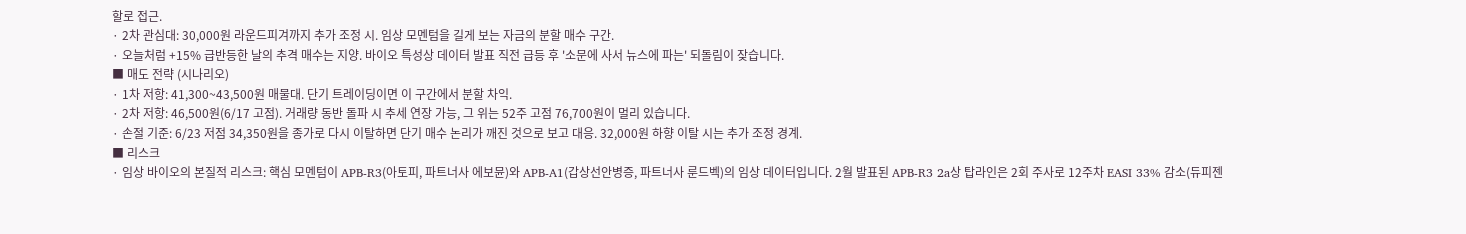할로 접근.
· 2차 관심대: 30,000원 라운드피겨까지 추가 조정 시. 임상 모멘텀을 길게 보는 자금의 분할 매수 구간.
· 오늘처럼 +15% 급반등한 날의 추격 매수는 지양. 바이오 특성상 데이터 발표 직전 급등 후 '소문에 사서 뉴스에 파는' 되돌림이 잦습니다.
■ 매도 전략 (시나리오)
· 1차 저항: 41,300~43,500원 매물대. 단기 트레이딩이면 이 구간에서 분할 차익.
· 2차 저항: 46,500원(6/17 고점). 거래량 동반 돌파 시 추세 연장 가능, 그 위는 52주 고점 76,700원이 멀리 있습니다.
· 손절 기준: 6/23 저점 34,350원을 종가로 다시 이탈하면 단기 매수 논리가 깨진 것으로 보고 대응. 32,000원 하향 이탈 시는 추가 조정 경계.
■ 리스크
· 임상 바이오의 본질적 리스크: 핵심 모멘텀이 APB-R3(아토피, 파트너사 에보뮨)와 APB-A1(갑상선안병증, 파트너사 룬드벡)의 임상 데이터입니다. 2월 발표된 APB-R3 2a상 탑라인은 2회 주사로 12주차 EASI 33% 감소(듀피젠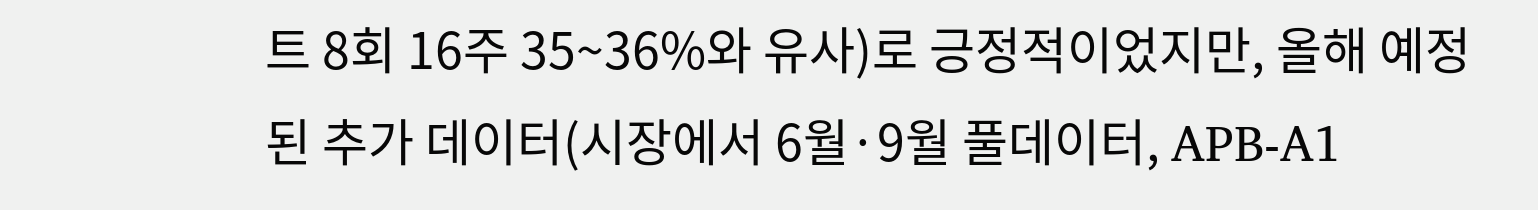트 8회 16주 35~36%와 유사)로 긍정적이었지만, 올해 예정된 추가 데이터(시장에서 6월·9월 풀데이터, APB-A1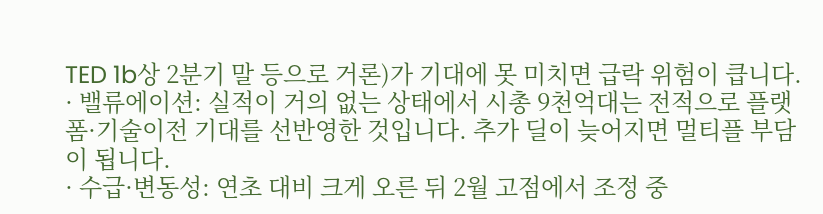TED 1b상 2분기 말 등으로 거론)가 기대에 못 미치면 급락 위험이 큽니다.
· 밸류에이션: 실적이 거의 없는 상태에서 시총 9천억대는 전적으로 플랫폼·기술이전 기대를 선반영한 것입니다. 추가 딜이 늦어지면 멀티플 부담이 됩니다.
· 수급·변동성: 연초 대비 크게 오른 뒤 2월 고점에서 조정 중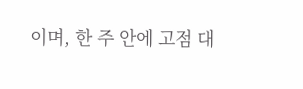이며, 한 주 안에 고점 대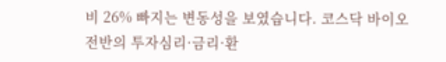비 26% 빠지는 변동성을 보였습니다. 코스닥 바이오 전반의 투자심리·금리·환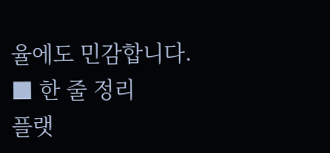율에도 민감합니다.
■ 한 줄 정리
플랫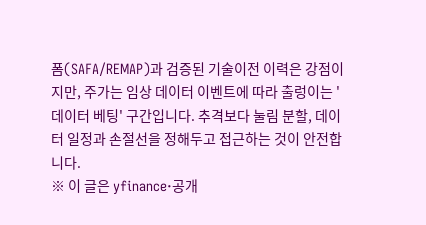폼(SAFA/REMAP)과 검증된 기술이전 이력은 강점이지만, 주가는 임상 데이터 이벤트에 따라 출렁이는 '데이터 베팅' 구간입니다. 추격보다 눌림 분할, 데이터 일정과 손절선을 정해두고 접근하는 것이 안전합니다.
※ 이 글은 yfinance·공개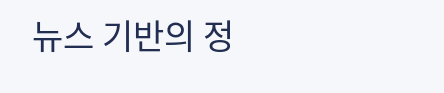뉴스 기반의 정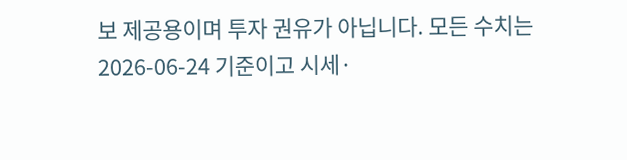보 제공용이며 투자 권유가 아닙니다. 모든 수치는 2026-06-24 기준이고 시세·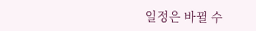일정은 바뀔 수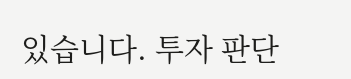있습니다. 투자 판단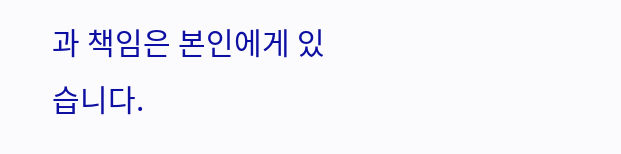과 책임은 본인에게 있습니다.